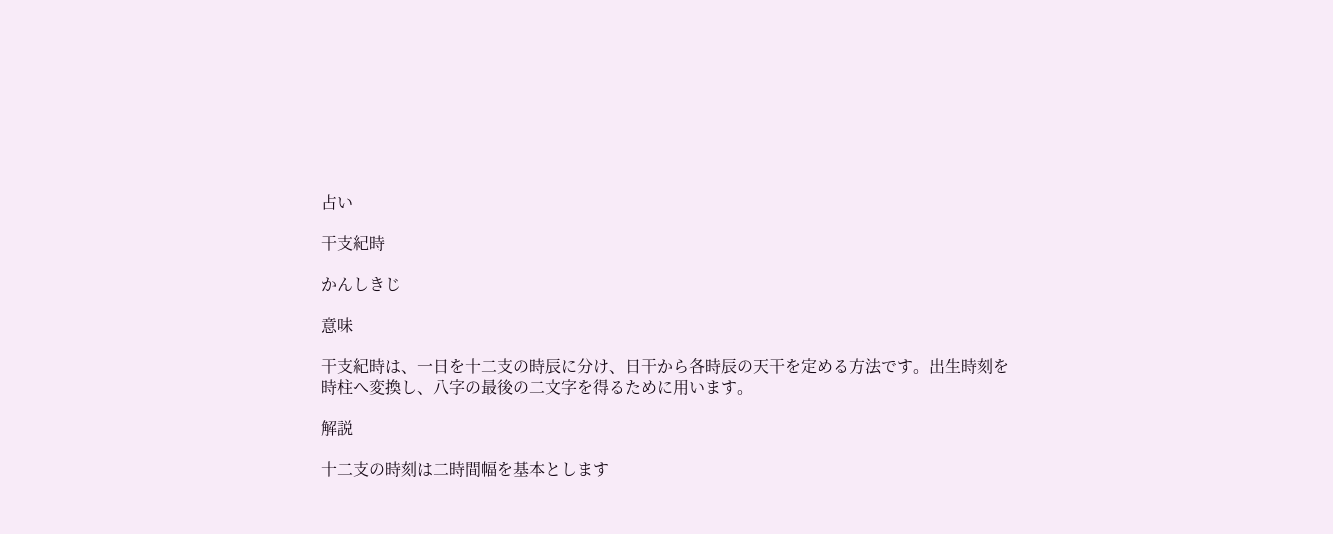占い

干支紀時

かんしきじ

意味

干支紀時は、一日を十二支の時辰に分け、日干から各時辰の天干を定める方法です。出生時刻を時柱へ変換し、八字の最後の二文字を得るために用います。

解説

十二支の時刻は二時間幅を基本とします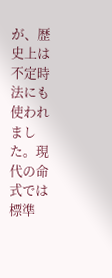が、歴史上は不定時法にも使われました。現代の命式では標準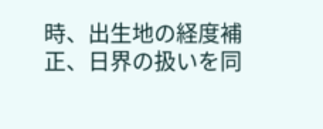時、出生地の経度補正、日界の扱いを同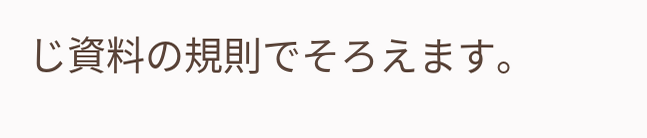じ資料の規則でそろえます。